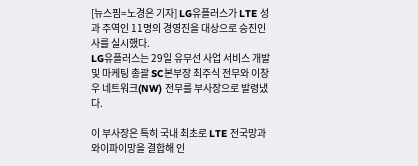[뉴스핌=노경은 기자] LG유플러스가 LTE 성과 주역인 11명의 경영진을 대상으로 승진인사를 실시했다.
LG유플러스는 29일 유무선 사업 서비스 개발 및 마케팅 총괄 SC본부장 최주식 전무와 이창우 네트워크(NW) 전무를 부사장으로 발령냈다.

이 부사장은 특히 국내 최초로 LTE 전국망과 와이파이망을 결합해 인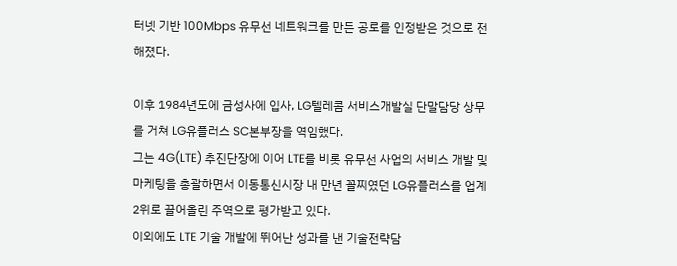터넷 기반 100Mbps 유무선 네트워크를 만든 공로를 인정받은 것으로 전해졌다.

이후 1984년도에 금성사에 입사, LG텔레콤 서비스개발실 단말담당 상무를 거쳐 LG유플러스 SC본부장을 역임했다.
그는 4G(LTE) 추진단장에 이어 LTE를 비롯 유무선 사업의 서비스 개발 및 마케팅을 총괄하면서 이동통신시장 내 만년 꼴찌였던 LG유플러스를 업계 2위로 끌어올린 주역으로 평가받고 있다.
이외에도 LTE 기술 개발에 뛰어난 성과를 낸 기술전략담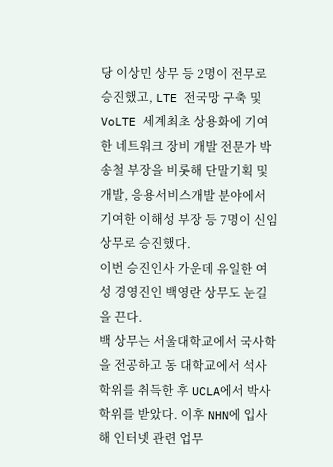당 이상민 상무 등 2명이 전무로 승진했고, LTE 전국망 구축 및 VoLTE 세계최초 상용화에 기여한 네트워크 장비 개발 전문가 박송철 부장을 비롯해 단말기획 및 개발, 응용서비스개발 분야에서 기여한 이해성 부장 등 7명이 신임 상무로 승진했다.
이번 승진인사 가운데 유일한 여성 경영진인 백영란 상무도 눈길을 끈다.
백 상무는 서울대학교에서 국사학을 전공하고 동 대학교에서 석사학위를 취득한 후 UCLA에서 박사학위를 받았다. 이후 NHN에 입사해 인터넷 관련 업무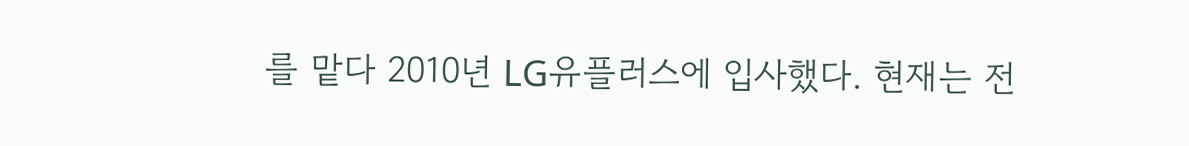를 맡다 2010년 LG유플러스에 입사했다. 현재는 전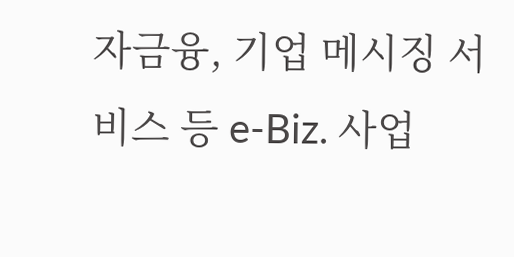자금융, 기업 메시징 서비스 등 e-Biz. 사업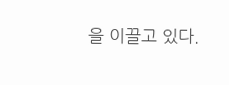을 이끌고 있다.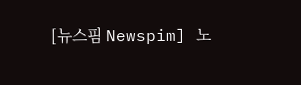[뉴스핌 Newspim] 노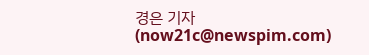경은 기자 (now21c@newspim.com)